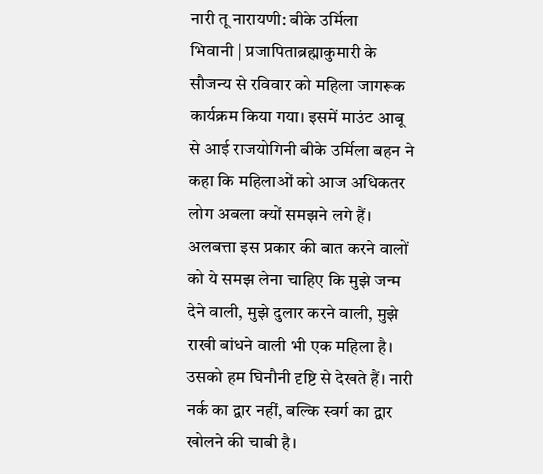नारी तू नारायणी: बीके उर्मिला
भिवानी | प्रजापिताब्रह्माकुमारी के सौजन्य से रविवार को महिला जागरूक कार्यक्रम किया गया। इसमें माउंट आबू से आई राजयोगिनी बीके उर्मिला बहन ने कहा कि महिलाओं को आज अधिकतर लोग अबला क्यों समझने लगे हैं। अलबत्ता इस प्रकार की बात करने वालों को ये समझ लेना चाहिए कि मुझे जन्म देने वाली, मुझे दुलार करने वाली, मुझे राखी बांधने वाली भी एक महिला है। उसको हम घिनौनी दृष्टि से देखते हैं। नारी नर्क का द्वार नहीं, बल्कि स्वर्ग का द्वार खोलने की चाबी है।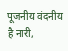पूजनीय वंदनीय है नारी,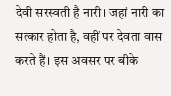देवी सरस्वती है नारी। जहां नारी का सत्कार होता है, वहीं पर देवता वास करते हैं। इस अवसर पर बीके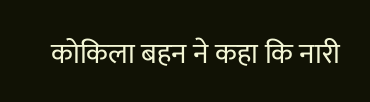कोकिला बहन ने कहा कि नारी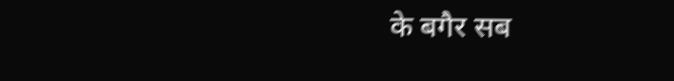के बगैर सब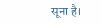सूना है।